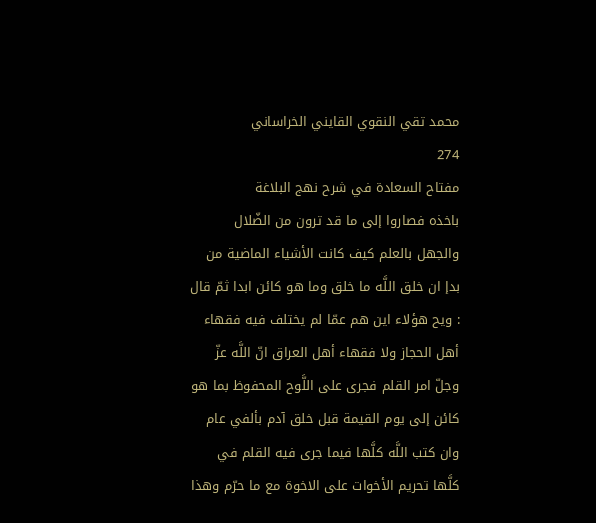محمد تقي النقوي القايني الخراساني
274
مفتاح السعادة في شرح نهج البلاغة
باخذه فصاروا إلى ما قد ترون من الضّلال والجهل بالعلم كيف كانت الأشياء الماضية من بدإ ان خلق اللَّه ما خلق وما هو كائن ابدا ثمّ قال : ويح هؤلاء اين هم عمّا لم يختلف فيه فقهاء أهل الحجاز ولا فقهاء أهل العراق انّ اللَّه عزّ وجلّ امر القلم فجرى على اللَّوح المحفوظ بما هو كائن إلى يوم القيمة قبل خلق آدم بألفي عام وان كتب اللَّه كلَّها فيما جرى فيه القلم في كلَّها تحريم الأخوات على الاخوة مع ما حرّم وهذا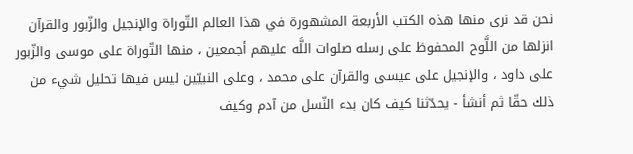نحن قد نرى منها هذه الكتب الأربعة المشهورة في هذا العالم التّوراة والإنجيل والزّبور والقرآن انزلها من اللَّوح المحفوظ على رسله صلوات اللَّه عليهم أجمعين ، منها التّوراة على موسى والزّبور على داود ، والإنجيل على عيسى والقرآن على محمد ، وعلى النبيّين ليس فيها تحليل شيء من ذلك حقّا ثم أنشأ - يحدّثنا كيف كان بدء النّسل من آدم وكيف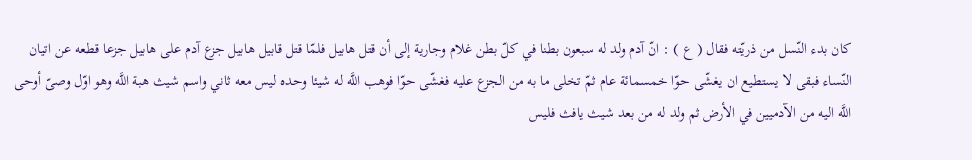كان بدء النّسل من ذريّته فقال ( ع ) : انّ آدم ولد له سبعون بطنا في كلّ بطن غلام وجارية إلى أن قتل هابيل فلمّا قتل قابيل هابيل جزع آدم على هابيل جزعا قطعه عن اتيان النّساء فبقى لا يستطيع ان يغشّى حوّا خمسمائة عام ثمّ تخلى ما به من الجزع عليه فغشّى حوّا فوهب اللَّه له شيئا وحده ليس معه ثاني واسم شيث هبة اللَّه وهو اوّل وصىّ أوحى اللَّه اليه من الآدميين في الأرض ثم ولد له من بعد شيث يافث فليس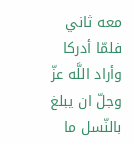معه ثاني فلمّا أدركا وأراد اللَّه عزّ وجلّ ان يبلغ بالنّسل ما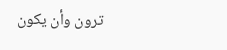ترون وأن يكون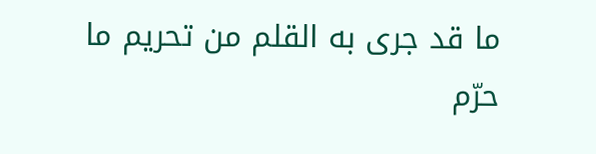ما قد جرى به القلم من تحريم ما حرّم